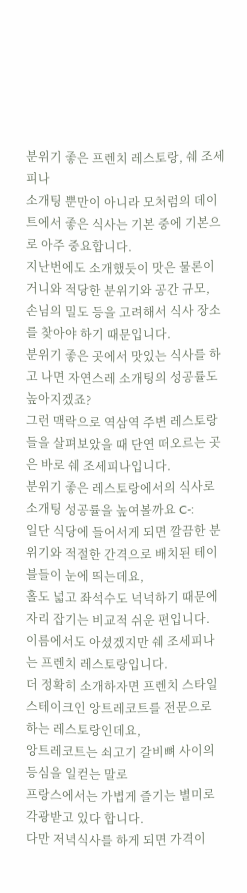분위기 좋은 프렌치 레스토랑, 쉐 조세피나
소개팅 뿐만이 아니라 모처럼의 데이트에서 좋은 식사는 기본 중에 기본으로 아주 중요합니다.
지난번에도 소개했듯이 맛은 물론이거니와 적당한 분위기와 공간 규모,
손님의 밀도 등을 고려해서 식사 장소를 찾아야 하기 때문입니다.
분위기 좋은 곳에서 맛있는 식사를 하고 나면 자연스레 소개팅의 성공률도 높아지겠죠?
그런 맥락으로 역삼역 주변 레스토랑들을 살펴보았을 때 단연 떠오르는 곳은 바로 쉐 조세피나입니다.
분위기 좋은 레스토랑에서의 식사로 소개팅 성공률을 높여볼까요 C-:
일단 식당에 들어서게 되면 깔끔한 분위기와 적절한 간격으로 배치된 테이블들이 눈에 띄는데요,
홀도 넓고 좌석수도 넉넉하기 때문에 자리 잡기는 비교적 쉬운 편입니다.
이름에서도 아셨겠지만 쉐 조세피나는 프렌치 레스토랑입니다.
더 정확히 소개하자면 프렌치 스타일 스테이크인 앙트레코트를 전문으로 하는 레스토랑인데요,
앙트레코트는 쇠고기 갈비뼈 사이의 등심을 일컫는 말로
프랑스에서는 가볍게 즐기는 별미로 각광받고 있다 합니다.
다만 저녁식사를 하게 되면 가격이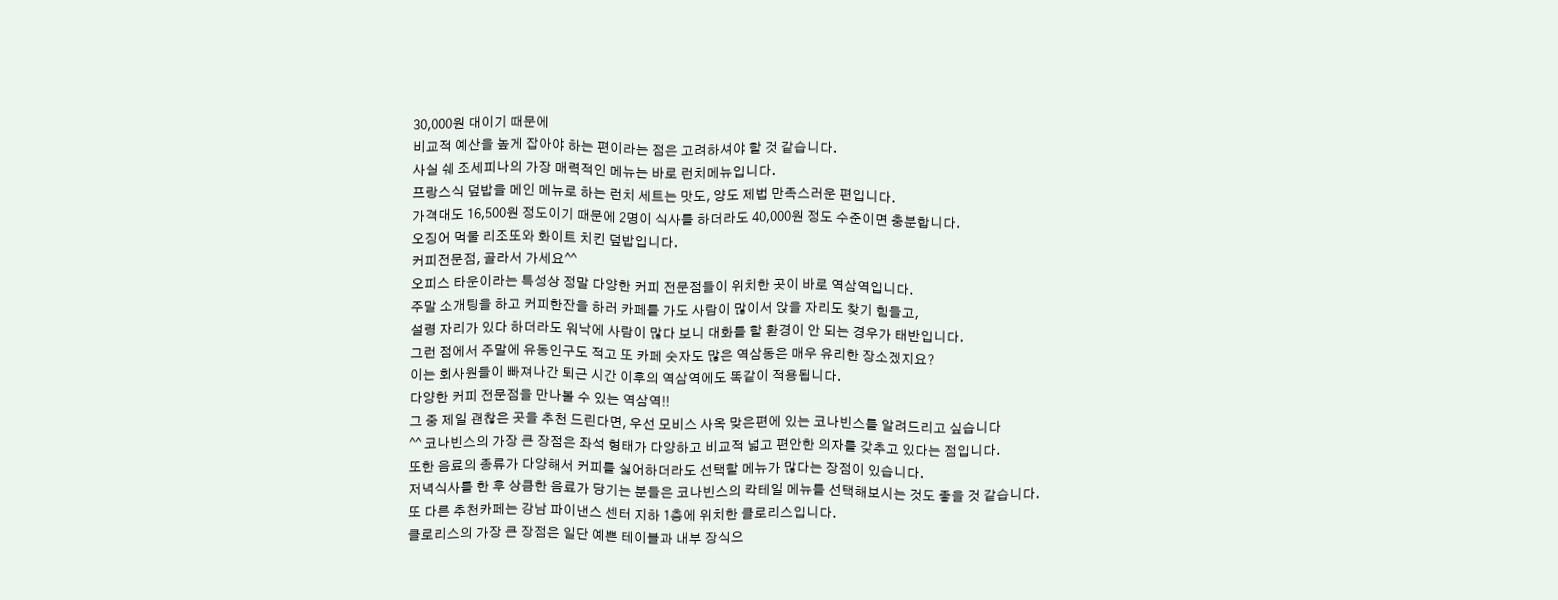30,000원 대이기 때문에
비교적 예산을 높게 잡아야 하는 편이라는 점은 고려하셔야 할 것 같습니다.
사실 쉐 조세피나의 가장 매력적인 메뉴는 바로 런치메뉴입니다.
프랑스식 덮밥을 메인 메뉴로 하는 런치 세트는 맛도, 양도 제법 만족스러운 편입니다.
가격대도 16,500원 정도이기 때문에 2명이 식사를 하더라도 40,000원 정도 수준이면 충분합니다.
오징어 먹물 리조또와 화이트 치킨 덮밥입니다.
커피전문점, 골라서 가세요^^
오피스 타운이라는 특성상 정말 다양한 커피 전문점들이 위치한 곳이 바로 역삼역입니다.
주말 소개팅을 하고 커피한잔을 하러 카페를 가도 사람이 많이서 앉을 자리도 찾기 힘들고,
설령 자리가 있다 하더라도 워낙에 사람이 많다 보니 대화를 할 환경이 안 되는 경우가 태반입니다.
그런 점에서 주말에 유동인구도 적고 또 카페 숫자도 많은 역삼동은 매우 유리한 장소겠지요?
이는 회사원들이 빠져나간 퇴근 시간 이후의 역삼역에도 똑같이 적용됩니다.
다양한 커피 전문점을 만나볼 수 있는 역삼역!!
그 중 제일 괜찮은 곳을 추천 드린다면, 우선 모비스 사옥 맞은편에 있는 코나빈스를 알려드리고 싶습니다
^^ 코나빈스의 가장 큰 장점은 좌석 형태가 다양하고 비교적 넓고 편안한 의자를 갖추고 있다는 점입니다.
또한 음료의 종류가 다양해서 커피를 싫어하더라도 선택할 메뉴가 많다는 장점이 있습니다.
저녁식사를 한 후 상큼한 음료가 당기는 분들은 코나빈스의 칵테일 메뉴를 선택해보시는 것도 좋을 것 같습니다.
또 다른 추천카페는 강남 파이낸스 센터 지하 1층에 위치한 클로리스입니다.
클로리스의 가장 큰 장점은 일단 예쁜 테이블과 내부 장식으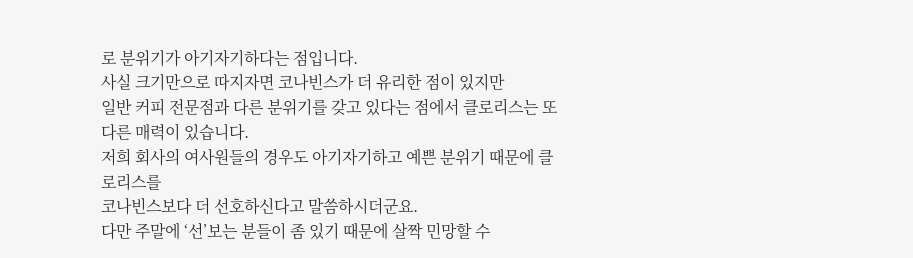로 분위기가 아기자기하다는 점입니다.
사실 크기만으로 따지자면 코나빈스가 더 유리한 점이 있지만
일반 커피 전문점과 다른 분위기를 갖고 있다는 점에서 클로리스는 또 다른 매력이 있습니다.
저희 회사의 여사원들의 경우도 아기자기하고 예쁜 분위기 때문에 클로리스를
코나빈스보다 더 선호하신다고 말씀하시더군요.
다만 주말에 ‘선’보는 분들이 좀 있기 때문에 살짝 민망할 수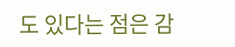도 있다는 점은 감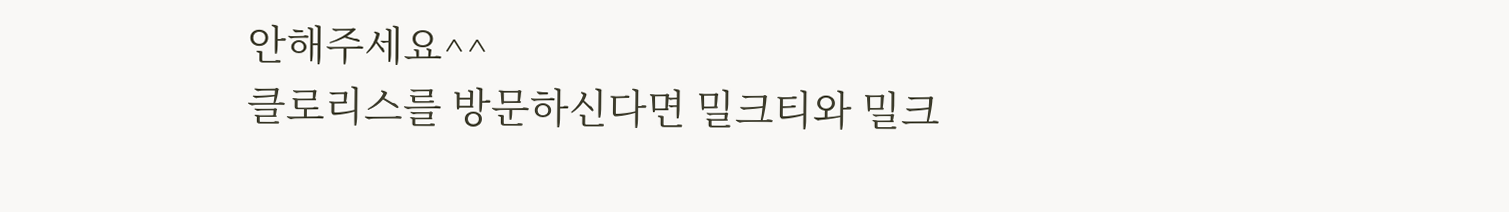안해주세요^^
클로리스를 방문하신다면 밀크티와 밀크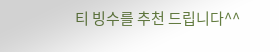티 빙수를 추천 드립니다^^